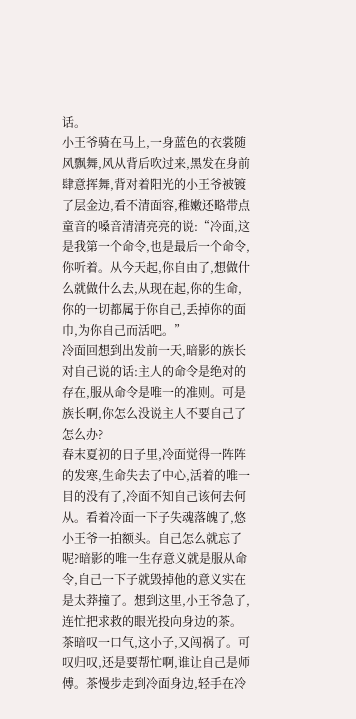话。
小王爷骑在马上,一身蓝色的衣裳随风飘舞,风从背后吹过来,黑发在身前肆意挥舞,背对着阳光的小王爷被镀了层金边,看不清面容,稚嫩还略带点童音的嗓音清清亮亮的说:“冷面,这是我第一个命令,也是最后一个命令,你听着。从今天起,你自由了,想做什么就做什么去,从现在起,你的生命,你的一切都属于你自己,丢掉你的面巾,为你自己而活吧。”
冷面回想到出发前一天,暗影的族长对自己说的话:主人的命令是绝对的存在,服从命令是唯一的准则。可是族长啊,你怎么没说主人不要自己了怎么办?
春末夏初的日子里,冷面觉得一阵阵的发寒,生命失去了中心,活着的唯一目的没有了,冷面不知自己该何去何从。看着冷面一下子失魂落魄了,悠小王爷一拍额头。自己怎么就忘了呢?暗影的唯一生存意义就是服从命令,自己一下子就毁掉他的意义实在是太莽撞了。想到这里,小王爷急了,连忙把求救的眼光投向身边的茶。
茶暗叹一口气,这小子,又闯祸了。可叹归叹,还是要帮忙啊,谁让自己是师傅。茶慢步走到冷面身边,轻手在冷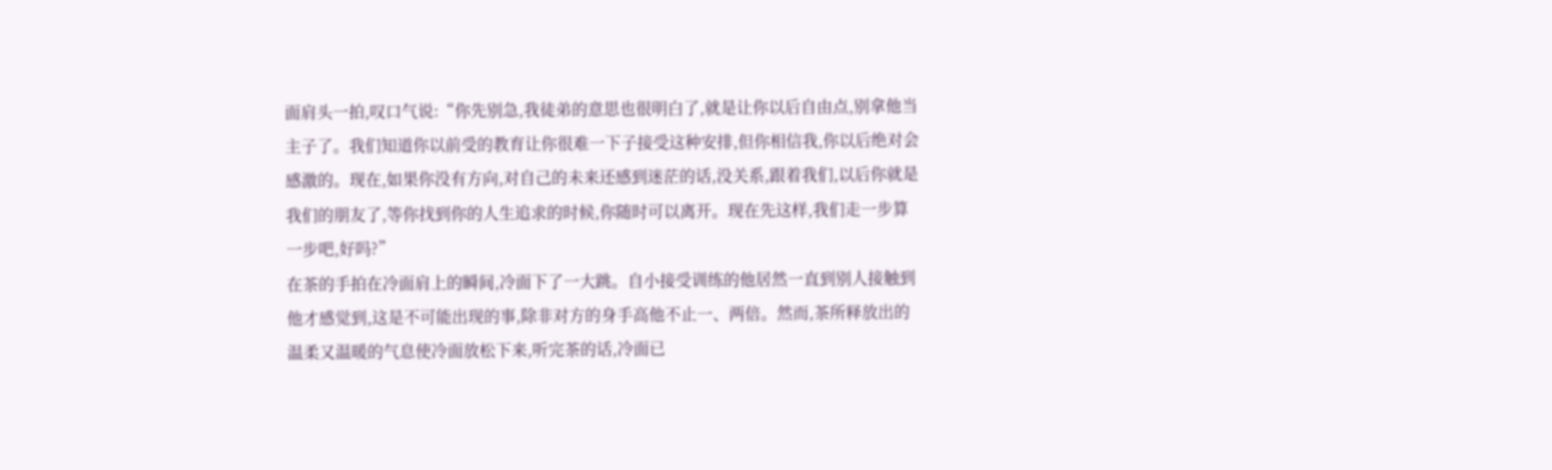面肩头一拍,叹口气说:“你先别急,我徒弟的意思也很明白了,就是让你以后自由点,别拿他当主子了。我们知道你以前受的教育让你很难一下子接受这种安排,但你相信我,你以后绝对会感激的。现在,如果你没有方向,对自己的未来还感到迷茫的话,没关系,跟着我们,以后你就是我们的朋友了,等你找到你的人生追求的时候,你随时可以离开。现在先这样,我们走一步算一步吧,好吗?”
在茶的手拍在冷面肩上的瞬间,冷面下了一大跳。自小接受训练的他居然一直到别人接触到他才感觉到,这是不可能出现的事,除非对方的身手高他不止一、两倍。然而,茶所释放出的温柔又温暖的气息使冷面放松下来,听完茶的话,冷面已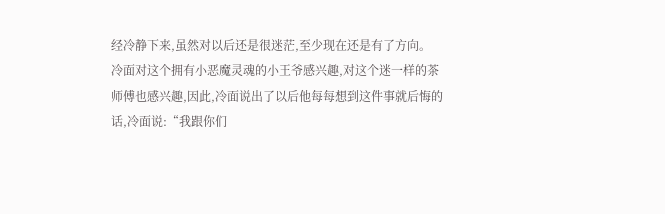经冷静下来,虽然对以后还是很迷茫,至少现在还是有了方向。
冷面对这个拥有小恶魔灵魂的小王爷感兴趣,对这个迷一样的茶师傅也感兴趣,因此,冷面说出了以后他每每想到这件事就后悔的话,冷面说:“我跟你们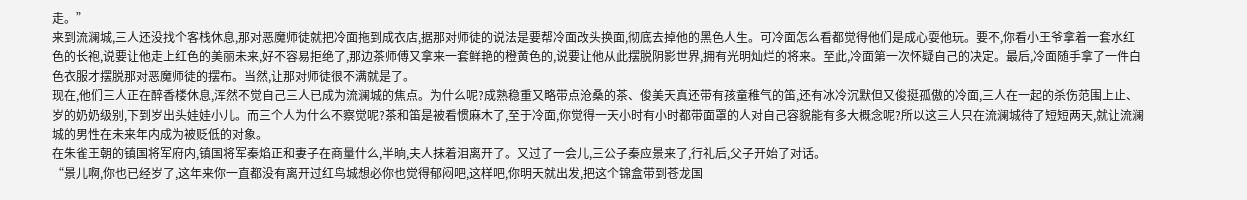走。”
来到流澜城,三人还没找个客栈休息,那对恶魔师徒就把冷面拖到成衣店,据那对师徒的说法是要帮冷面改头换面,彻底去掉他的黑色人生。可冷面怎么看都觉得他们是成心耍他玩。要不,你看小王爷拿着一套水红色的长袍,说要让他走上红色的美丽未来,好不容易拒绝了,那边茶师傅又拿来一套鲜艳的橙黄色的,说要让他从此摆脱阴影世界,拥有光明灿烂的将来。至此,冷面第一次怀疑自己的决定。最后,冷面随手拿了一件白色衣服才摆脱那对恶魔师徒的摆布。当然,让那对师徒很不满就是了。
现在,他们三人正在醉香楼休息,浑然不觉自己三人已成为流澜城的焦点。为什么呢?成熟稳重又略带点沧桑的茶、俊美天真还带有孩童稚气的笛,还有冰冷沉默但又俊挺孤傲的冷面,三人在一起的杀伤范围上止、岁的奶奶级别,下到岁出头娃娃小儿。而三个人为什么不察觉呢?茶和笛是被看惯麻木了,至于冷面,你觉得一天小时有小时都带面罩的人对自己容貌能有多大概念呢?所以这三人只在流澜城待了短短两天,就让流澜城的男性在未来年内成为被贬低的对象。
在朱雀王朝的镇国将军府内,镇国将军秦焰正和妻子在商量什么,半晌,夫人抹着泪离开了。又过了一会儿,三公子秦应景来了,行礼后,父子开始了对话。
“景儿啊,你也已经岁了,这年来你一直都没有离开过红鸟城想必你也觉得郁闷吧,这样吧,你明天就出发,把这个锦盒带到苍龙国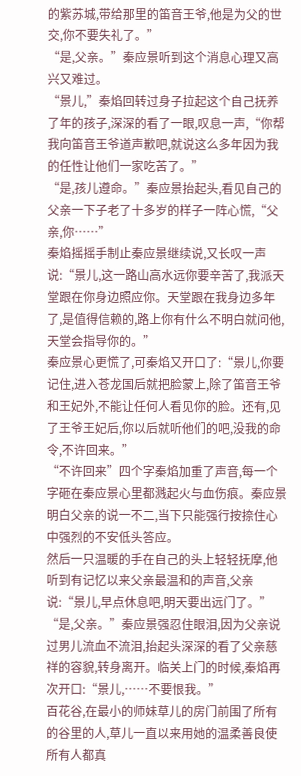的紫苏城,带给那里的笛音王爷,他是为父的世交,你不要失礼了。”
“是,父亲。”秦应景听到这个消息心理又高兴又难过。
“景儿,”秦焰回转过身子拉起这个自己抚养了年的孩子,深深的看了一眼,叹息一声,“你帮我向笛音王爷道声歉吧,就说这么多年因为我的任性让他们一家吃苦了。”
“是,孩儿遵命。”秦应景抬起头,看见自己的父亲一下子老了十多岁的样子一阵心慌,“父亲,你……”
秦焰摇摇手制止秦应景继续说,又长叹一声说:“景儿,这一路山高水远你要辛苦了,我派天堂跟在你身边照应你。天堂跟在我身边多年了,是值得信赖的,路上你有什么不明白就问他,天堂会指导你的。”
秦应景心更慌了,可秦焰又开口了:“景儿,你要记住,进入苍龙国后就把脸蒙上,除了笛音王爷和王妃外,不能让任何人看见你的脸。还有,见了王爷王妃后,你以后就听他们的吧,没我的命令,不许回来。”
“不许回来”四个字秦焰加重了声音,每一个字砸在秦应景心里都溅起火与血伤痕。秦应景明白父亲的说一不二,当下只能强行按捺住心中强烈的不安低头答应。
然后一只温暖的手在自己的头上轻轻抚摩,他听到有记忆以来父亲最温和的声音,父亲说:“景儿,早点休息吧,明天要出远门了。”
“是,父亲。”秦应景强忍住眼泪,因为父亲说过男儿流血不流泪,抬起头深深的看了父亲慈祥的容貌,转身离开。临关上门的时候,秦焰再次开口:“景儿,……不要恨我。”
百花谷,在最小的师妹草儿的房门前围了所有的谷里的人,草儿一直以来用她的温柔善良使所有人都真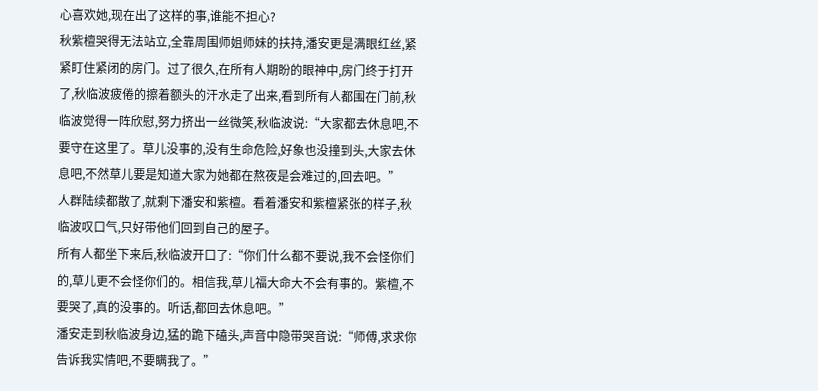心喜欢她,现在出了这样的事,谁能不担心?
秋紫檀哭得无法站立,全靠周围师姐师妹的扶持,潘安更是满眼红丝,紧紧盯住紧闭的房门。过了很久,在所有人期盼的眼神中,房门终于打开了,秋临波疲倦的擦着额头的汗水走了出来,看到所有人都围在门前,秋临波觉得一阵欣慰,努力挤出一丝微笑,秋临波说:“大家都去休息吧,不要守在这里了。草儿没事的,没有生命危险,好象也没撞到头,大家去休息吧,不然草儿要是知道大家为她都在熬夜是会难过的,回去吧。”
人群陆续都散了,就剩下潘安和紫檀。看着潘安和紫檀紧张的样子,秋临波叹口气,只好带他们回到自己的屋子。
所有人都坐下来后,秋临波开口了:“你们什么都不要说,我不会怪你们的,草儿更不会怪你们的。相信我,草儿福大命大不会有事的。紫檀,不要哭了,真的没事的。听话,都回去休息吧。”
潘安走到秋临波身边,猛的跪下磕头,声音中隐带哭音说:“师傅,求求你告诉我实情吧,不要瞒我了。”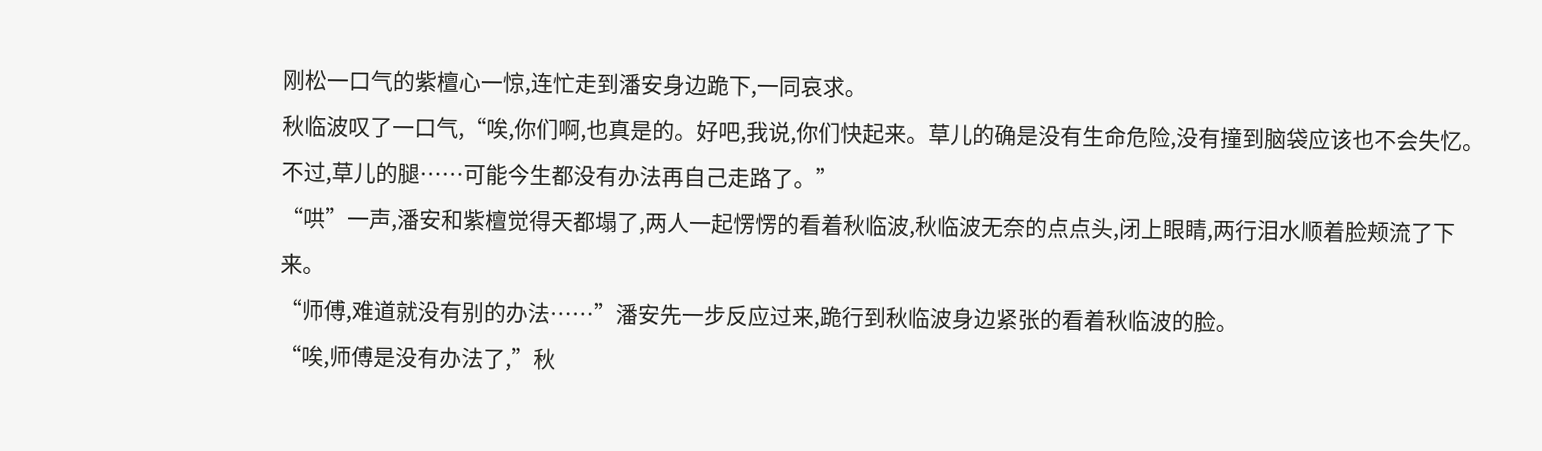刚松一口气的紫檀心一惊,连忙走到潘安身边跪下,一同哀求。
秋临波叹了一口气,“唉,你们啊,也真是的。好吧,我说,你们快起来。草儿的确是没有生命危险,没有撞到脑袋应该也不会失忆。不过,草儿的腿……可能今生都没有办法再自己走路了。”
“哄”一声,潘安和紫檀觉得天都塌了,两人一起愣愣的看着秋临波,秋临波无奈的点点头,闭上眼睛,两行泪水顺着脸颊流了下来。
“师傅,难道就没有别的办法……”潘安先一步反应过来,跪行到秋临波身边紧张的看着秋临波的脸。
“唉,师傅是没有办法了,”秋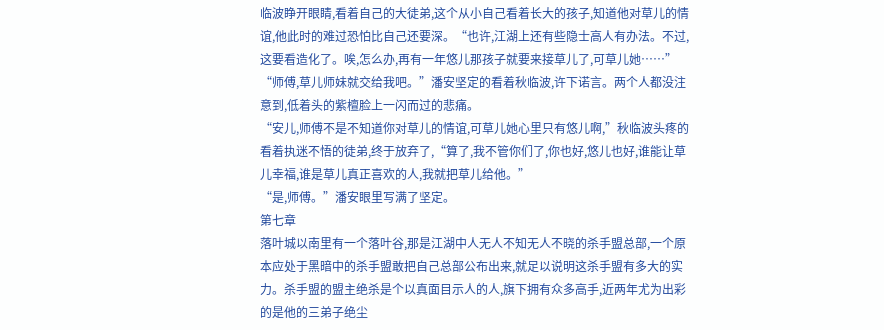临波睁开眼睛,看着自己的大徒弟,这个从小自己看着长大的孩子,知道他对草儿的情谊,他此时的难过恐怕比自己还要深。“也许,江湖上还有些隐士高人有办法。不过,这要看造化了。唉,怎么办,再有一年悠儿那孩子就要来接草儿了,可草儿她……”
“师傅,草儿师妹就交给我吧。”潘安坚定的看着秋临波,许下诺言。两个人都没注意到,低着头的紫檀脸上一闪而过的悲痛。
“安儿,师傅不是不知道你对草儿的情谊,可草儿她心里只有悠儿啊,”秋临波头疼的看着执迷不悟的徒弟,终于放弃了,“算了,我不管你们了,你也好,悠儿也好,谁能让草儿幸福,谁是草儿真正喜欢的人,我就把草儿给他。”
“是,师傅。”潘安眼里写满了坚定。
第七章
落叶城以南里有一个落叶谷,那是江湖中人无人不知无人不晓的杀手盟总部,一个原本应处于黑暗中的杀手盟敢把自己总部公布出来,就足以说明这杀手盟有多大的实力。杀手盟的盟主绝杀是个以真面目示人的人,旗下拥有众多高手,近两年尤为出彩的是他的三弟子绝尘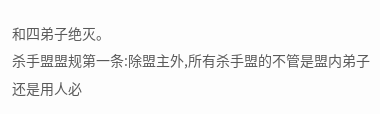和四弟子绝灭。
杀手盟盟规第一条:除盟主外,所有杀手盟的不管是盟内弟子还是用人必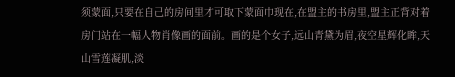须蒙面,只要在自己的房间里才可取下蒙面巾现在,在盟主的书房里,盟主正背对着房门站在一幅人物肖像画的面前。画的是个女子,远山青黛为眉,夜空星辉化眸,天山雪莲凝肌,淡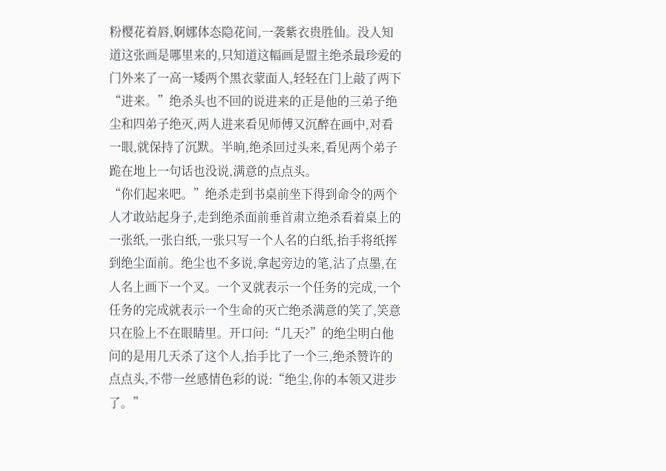粉樱花着唇,婀娜体态隐花间,一袭紫衣贵胜仙。没人知道这张画是哪里来的,只知道这幅画是盟主绝杀最珍爱的门外来了一高一矮两个黑衣蒙面人,轻轻在门上敲了两下“进来。”绝杀头也不回的说进来的正是他的三弟子绝尘和四弟子绝灭,两人进来看见师傅又沉醉在画中,对看一眼,就保持了沉默。半晌,绝杀回过头来,看见两个弟子跪在地上一句话也没说,满意的点点头。
“你们起来吧。”绝杀走到书桌前坐下得到命令的两个人才敢站起身子,走到绝杀面前垂首肃立绝杀看着桌上的一张纸,一张白纸,一张只写一个人名的白纸,抬手将纸挥到绝尘面前。绝尘也不多说,拿起旁边的笔,沾了点墨,在人名上画下一个叉。一个叉就表示一个任务的完成,一个任务的完成就表示一个生命的灭亡绝杀满意的笑了,笑意只在脸上不在眼睛里。开口问:“几天?”的绝尘明白他问的是用几天杀了这个人,抬手比了一个三,绝杀赞许的点点头,不带一丝感情色彩的说:“绝尘,你的本领又进步了。”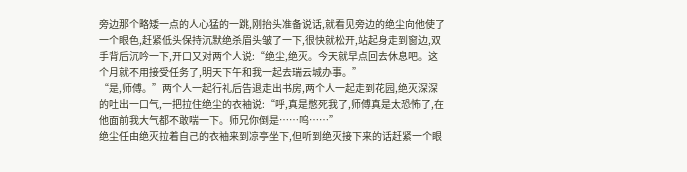旁边那个略矮一点的人心猛的一跳,刚抬头准备说话,就看见旁边的绝尘向他使了一个眼色,赶紧低头保持沉默绝杀眉头皱了一下,很快就松开,站起身走到窗边,双手背后沉吟一下,开口又对两个人说:“绝尘,绝灭。今天就早点回去休息吧。这个月就不用接受任务了,明天下午和我一起去瑞云城办事。”
“是,师傅。”两个人一起行礼后告退走出书房,两个人一起走到花园,绝灭深深的吐出一口气,一把拉住绝尘的衣袖说:“呼,真是憋死我了,师傅真是太恐怖了,在他面前我大气都不敢喘一下。师兄你倒是……呜……”
绝尘任由绝灭拉着自己的衣袖来到凉亭坐下,但听到绝灭接下来的话赶紧一个眼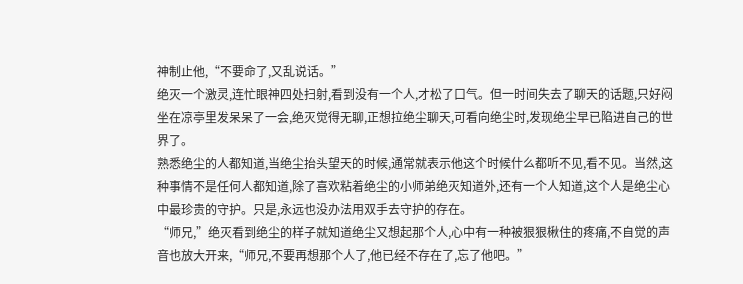神制止他,“不要命了,又乱说话。”
绝灭一个激灵,连忙眼神四处扫射,看到没有一个人,才松了口气。但一时间失去了聊天的话题,只好闷坐在凉亭里发呆呆了一会,绝灭觉得无聊,正想拉绝尘聊天,可看向绝尘时,发现绝尘早已陷进自己的世界了。
熟悉绝尘的人都知道,当绝尘抬头望天的时候,通常就表示他这个时候什么都听不见,看不见。当然,这种事情不是任何人都知道,除了喜欢粘着绝尘的小师弟绝灭知道外,还有一个人知道,这个人是绝尘心中最珍贵的守护。只是,永远也没办法用双手去守护的存在。
“师兄,”绝灭看到绝尘的样子就知道绝尘又想起那个人,心中有一种被狠狠楸住的疼痛,不自觉的声音也放大开来,“师兄,不要再想那个人了,他已经不存在了,忘了他吧。”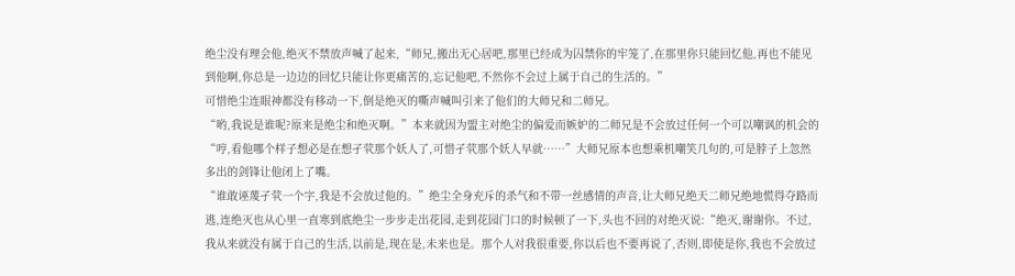绝尘没有理会他,绝灭不禁放声喊了起来,“师兄,搬出无心居吧,那里已经成为囚禁你的牢笼了,在那里你只能回忆他,再也不能见到他啊,你总是一边边的回忆只能让你更痛苦的,忘记他吧,不然你不会过上属于自己的生活的。”
可惜绝尘连眼神都没有移动一下,倒是绝灭的嘶声喊叫引来了他们的大师兄和二师兄。
“哟,我说是谁呢?原来是绝尘和绝灭啊。”本来就因为盟主对绝尘的偏爱而嫉妒的二师兄是不会放过任何一个可以嘲讽的机会的“哼,看他哪个样子想必是在想孑茕那个妖人了,可惜孑茕那个妖人早就……”大师兄原本也想乘机嘲笑几句的,可是脖子上忽然多出的剑锋让他闭上了嘴。
“谁敢诬蔑孑茕一个字,我是不会放过他的。”绝尘全身充斥的杀气和不带一丝感情的声音,让大师兄绝天二师兄绝地慌得夺路而逃,连绝灭也从心里一直寒到底绝尘一步步走出花园,走到花园门口的时候顿了一下,头也不回的对绝灭说:“绝灭,谢谢你。不过,我从来就没有属于自己的生活,以前是,现在是,未来也是。那个人对我很重要,你以后也不要再说了,否则,即使是你,我也不会放过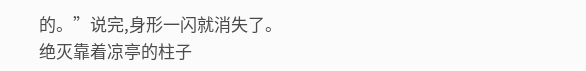的。”说完,身形一闪就消失了。
绝灭靠着凉亭的柱子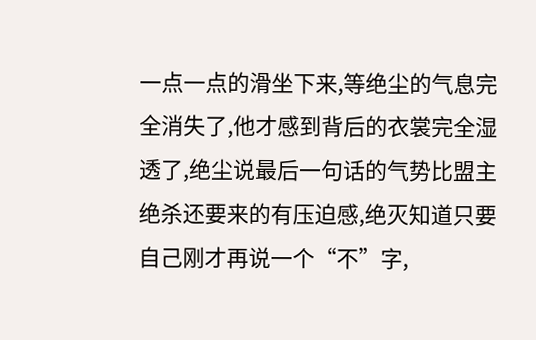一点一点的滑坐下来,等绝尘的气息完全消失了,他才感到背后的衣裳完全湿透了,绝尘说最后一句话的气势比盟主绝杀还要来的有压迫感,绝灭知道只要自己刚才再说一个“不”字,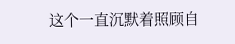这个一直沉默着照顾自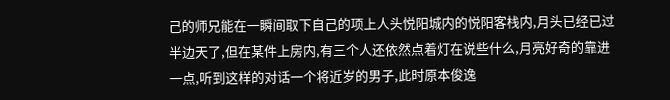己的师兄能在一瞬间取下自己的项上人头悦阳城内的悦阳客栈内,月头已经已过半边天了,但在某件上房内,有三个人还依然点着灯在说些什么,月亮好奇的靠进一点,听到这样的对话一个将近岁的男子,此时原本俊逸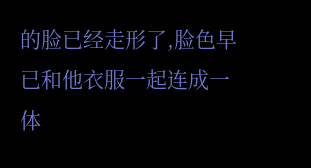的脸已经走形了,脸色早已和他衣服一起连成一体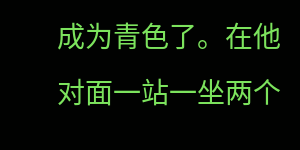成为青色了。在他对面一站一坐两个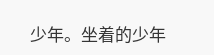少年。坐着的少年